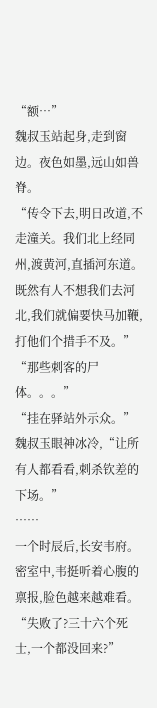“额…”
魏叔玉站起身,走到窗边。夜色如墨,远山如兽脊。
“传令下去,明日改道,不走潼关。我们北上经同州,渡黄河,直插河东道。
既然有人不想我们去河北,我们就偏要快马加鞭,打他们个措手不及。”
“那些刺客的尸体。。。”
“挂在驿站外示众。”魏叔玉眼神冰冷,“让所有人都看看,刺杀钦差的下场。”
……
一个时辰后,长安韦府。
密室中,韦挺听着心腹的禀报,脸色越来越难看。
“失败了?三十六个死士,一个都没回来?”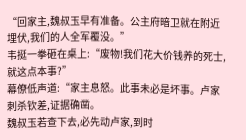“回家主,魏叔玉早有准备。公主府暗卫就在附近埋伏,我们的人全军覆没。”
韦挺一拳砸在桌上:“废物!我们花大价钱养的死士,就这点本事?”
幕僚低声道:“家主息怒。此事未必是坏事。卢家刺杀钦差,证据确凿。
魏叔玉若查下去,必先动卢家,到时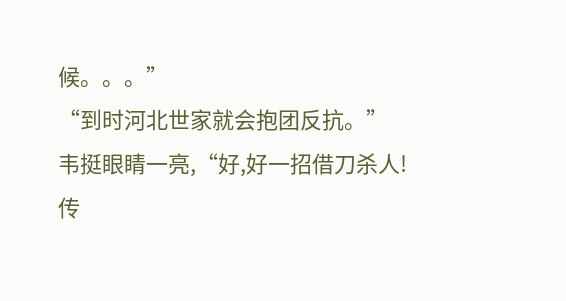候。。。”
“到时河北世家就会抱团反抗。”
韦挺眼睛一亮,“好,好一招借刀杀人!传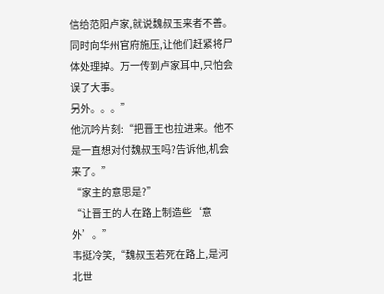信给范阳卢家,就说魏叔玉来者不善。
同时向华州官府施压,让他们赶紧将尸体处理掉。万一传到卢家耳中,只怕会误了大事。
另外。。。”
他沉吟片刻:“把晋王也拉进来。他不是一直想对付魏叔玉吗?告诉他,机会来了。”
“家主的意思是?”
“让晋王的人在路上制造些‘意外’。”
韦挺冷笑,“魏叔玉若死在路上,是河北世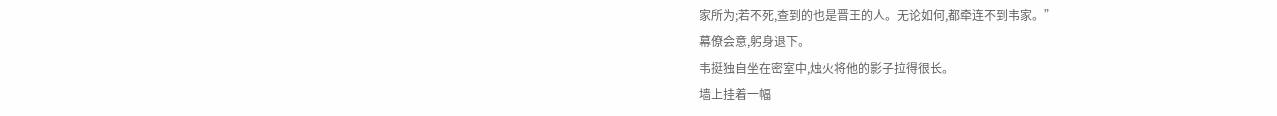家所为;若不死,查到的也是晋王的人。无论如何,都牵连不到韦家。”
幕僚会意,躬身退下。
韦挺独自坐在密室中,烛火将他的影子拉得很长。
墙上挂着一幅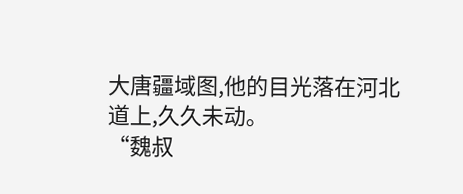大唐疆域图,他的目光落在河北道上,久久未动。
“魏叔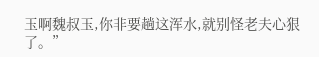玉啊魏叔玉,你非要趟这浑水,就别怪老夫心狠了。”